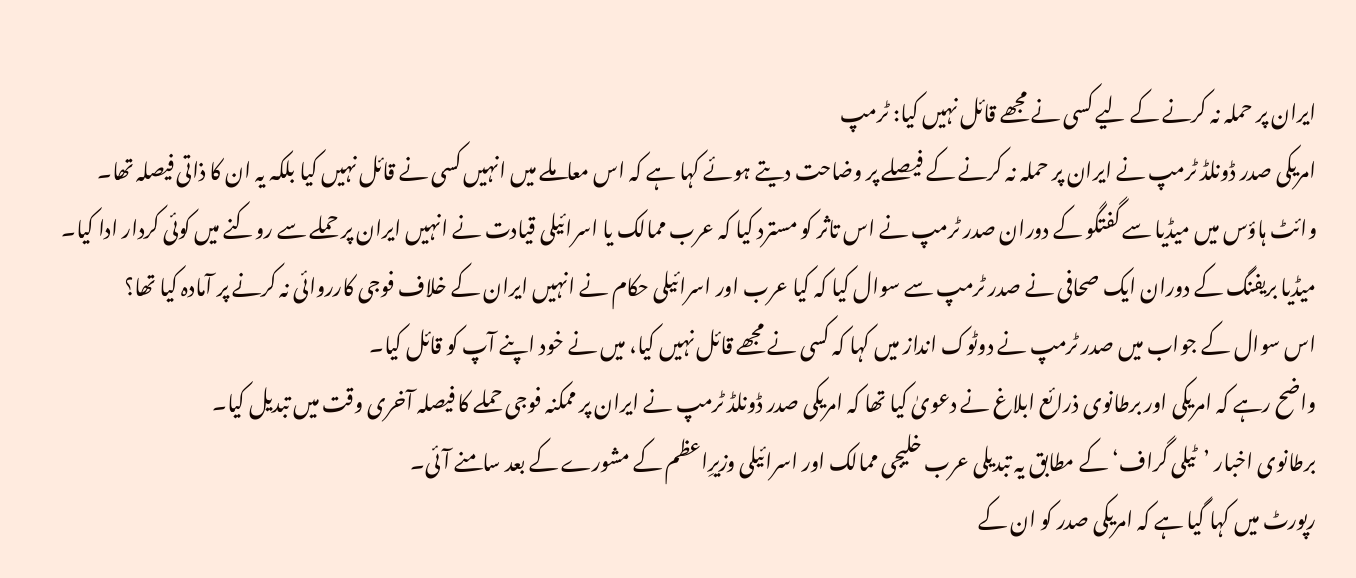ایران پر حملہ نہ کرنے کے لیے کسی نے مجھے قائل نہیں کیا: ٹرمپ
امریکی صدر ڈونلڈ ٹرمپ نے ایران پر حملہ نہ کرنے کے فیصلے پر وضاحت دیتے ہوئے کہا ہے کہ اس معاملے میں انہیں کسی نے قائل نہیں کیا بلکہ یہ ان کا ذاتی فیصلہ تھا۔
وائٹ ہاؤس میں میڈیا سے گفتگو کے دوران صدر ٹرمپ نے اس تاثر کو مسترد کیا کہ عرب ممالک یا اسرائیلی قیادت نے انہیں ایران پر حملے سے روکنے میں کوئی کردار ادا کیا۔
میڈیا بریفنگ کے دوران ایک صحافی نے صدر ٹرمپ سے سوال کیا کہ کیا عرب اور اسرائیلی حکام نے انہیں ایران کے خلاف فوجی کارروائی نہ کرنے پر آمادہ کیا تھا؟
اس سوال کے جواب میں صدر ٹرمپ نے دوٹوک انداز میں کہا کہ کسی نے مجھے قائل نہیں کیا، میں نے خود اپنے آپ کو قائل کیا۔
واضح رہے کہ امریکی اور برطانوی ذرائع ابلاغ نے دعویٰ کیا تھا کہ امریکی صدر ڈونلڈ ٹرمپ نے ایران پر ممکنہ فوجی حملے کا فیصلہ آخری وقت میں تبدیل کیا۔
برطانوی اخبار ’ٹیلی گراف‘ کے مطابق یہ تبدیلی عرب خلیجی ممالک اور اسرائیلی وزیرِاعظم کے مشورے کے بعد سامنے آئی۔
رپورٹ میں کہا گیا ہے کہ امریکی صدر کو ان کے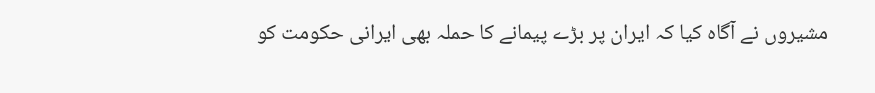مشیروں نے آگاہ کیا کہ ایران پر بڑے پیمانے کا حملہ بھی ایرانی حکومت کو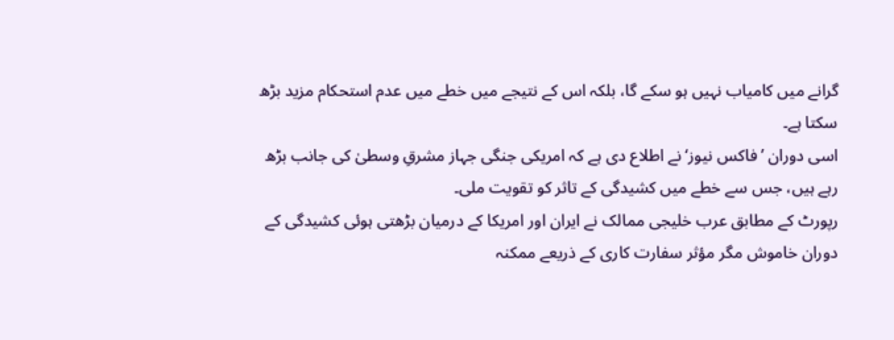گرانے میں کامیاب نہیں ہو سکے گا، بلکہ اس کے نتیجے میں خطے میں عدم استحکام مزید بڑھ سکتا ہے۔
اسی دوران ’فاکس نیوز‘ نے اطلاع دی ہے کہ امریکی جنگی جہاز مشرقِ وسطیٰ کی جانب بڑھ رہے ہیں، جس سے خطے میں کشیدگی کے تاثر کو تقویت ملی۔
رپورٹ کے مطابق عرب خلیجی ممالک نے ایران اور امریکا کے درمیان بڑھتی ہوئی کشیدگی کے دوران خاموش مگر مؤثر سفارت کاری کے ذریعے ممکنہ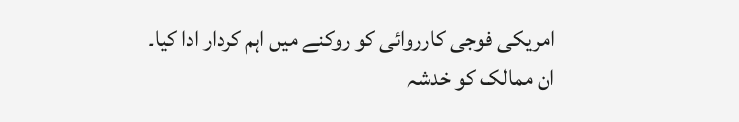امریکی فوجی کارروائی کو روکنے میں اہم کردار ادا کیا۔
ان ممالک کو خدشہ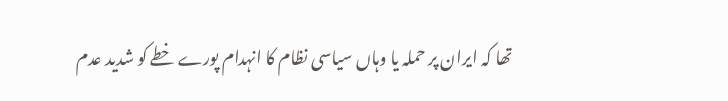تھا کہ ایران پر حملہ یا وہاں سیاسی نظام کا انہدام پورے خطے کو شدید عدم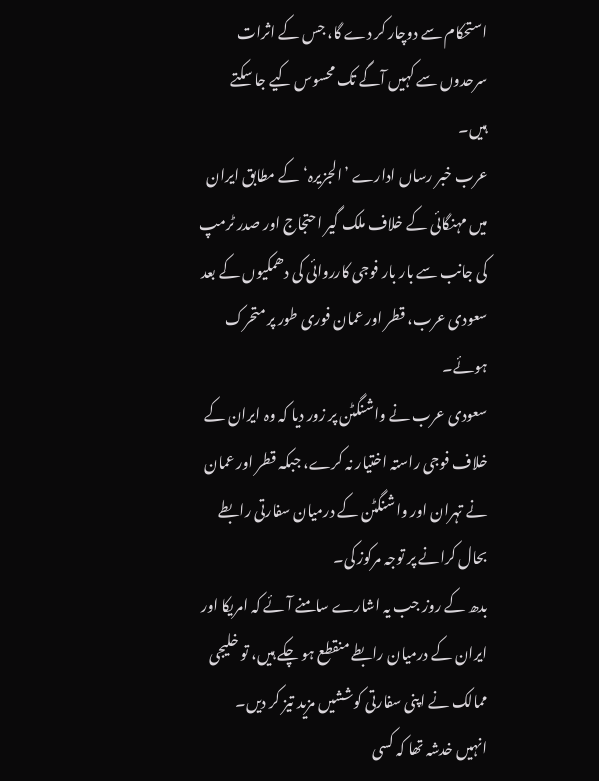استحکام سے دوچار کر دے گا، جس کے اثرات سرحدوں سے کہیں آگے تک محسوس کیے جا سکتے ہیں۔
عرب خبر رساں ادارے ’الجزیرہ‘ کے مطابق ایران میں مہنگائی کے خلاف ملک گیر احتجاج اور صدر ٹرمپ کی جانب سے بار بار فوجی کارروائی کی دھمکیوں کے بعد سعودی عرب، قطر اور عمان فوری طور پر متحرک ہوئے۔
سعودی عرب نے واشنگٹن پر زور دیا کہ وہ ایران کے خلاف فوجی راستہ اختیار نہ کرے، جبکہ قطر اور عمان نے تہران اور واشنگٹن کے درمیان سفارتی رابطے بحال کرانے پر توجہ مرکوز کی۔
بدھ کے روز جب یہ اشارے سامنے آئے کہ امریکا اور ایران کے درمیان رابطے منقطع ہو چکے ہیں، تو خلیجی ممالک نے اپنی سفارتی کوششیں مزید تیز کر دیں۔
انہیں خدشہ تھا کہ کسی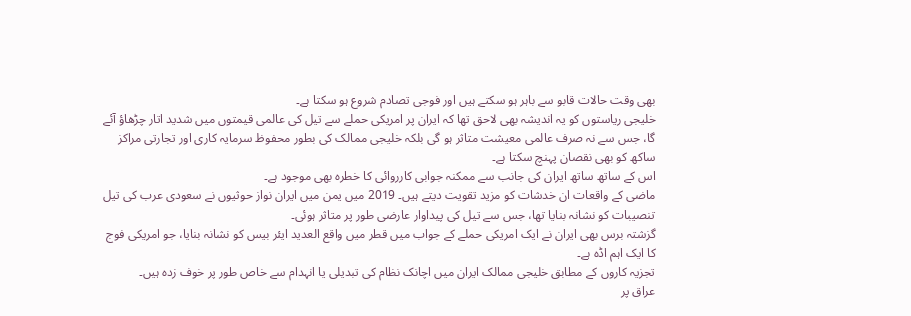بھی وقت حالات قابو سے باہر ہو سکتے ہیں اور فوجی تصادم شروع ہو سکتا ہے۔
خلیجی ریاستوں کو یہ اندیشہ بھی لاحق تھا کہ ایران پر امریکی حملے سے تیل کی عالمی قیمتوں میں شدید اتار چڑھاؤ آئے گا، جس سے نہ صرف عالمی معیشت متاثر ہو گی بلکہ خلیجی ممالک کی بطور محفوظ سرمایہ کاری اور تجارتی مراکز ساکھ کو بھی نقصان پہنچ سکتا ہے۔
اس کے ساتھ ساتھ ایران کی جانب سے ممکنہ جوابی کارروائی کا خطرہ بھی موجود ہے۔
ماضی کے واقعات ان خدشات کو مزید تقویت دیتے ہیں۔ 2019 میں یمن میں ایران نواز حوثیوں نے سعودی عرب کی تیل تنصیبات کو نشانہ بنایا تھا، جس سے تیل کی پیداوار عارضی طور پر متاثر ہوئی۔
گزشتہ برس بھی ایران نے ایک امریکی حملے کے جواب میں قطر میں واقع العدید ایئر بیس کو نشانہ بنایا، جو امریکی فوج کا ایک اہم اڈہ ہے۔
تجزیہ کاروں کے مطابق خلیجی ممالک ایران میں اچانک نظام کی تبدیلی یا انہدام سے خاص طور پر خوف زدہ ہیں۔
عراق پر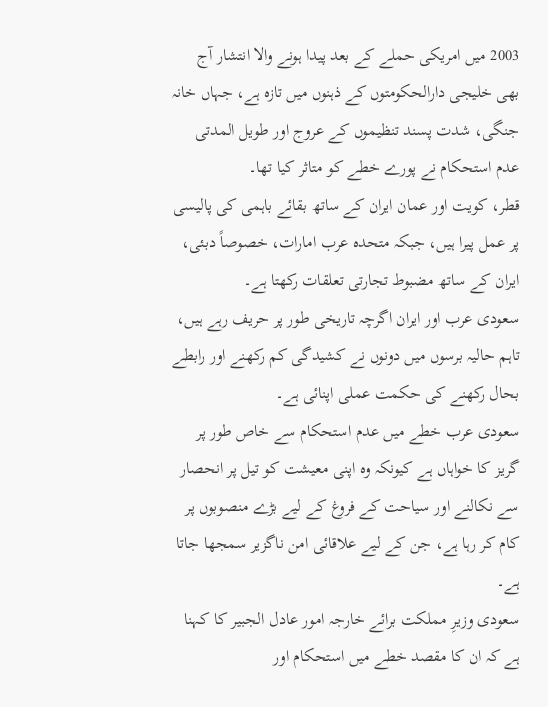2003 میں امریکی حملے کے بعد پیدا ہونے والا انتشار آج بھی خلیجی دارالحکومتوں کے ذہنوں میں تازہ ہے، جہاں خانہ جنگی، شدت پسند تنظیموں کے عروج اور طویل المدتی عدم استحکام نے پورے خطے کو متاثر کیا تھا۔
قطر، کویت اور عمان ایران کے ساتھ بقائے باہمی کی پالیسی پر عمل پیرا ہیں، جبکہ متحدہ عرب امارات، خصوصاً دبئی، ایران کے ساتھ مضبوط تجارتی تعلقات رکھتا ہے۔
سعودی عرب اور ایران اگرچہ تاریخی طور پر حریف رہے ہیں، تاہم حالیہ برسوں میں دونوں نے کشیدگی کم رکھنے اور رابطے بحال رکھنے کی حکمت عملی اپنائی ہے۔
سعودی عرب خطے میں عدم استحکام سے خاص طور پر گریز کا خواہاں ہے کیونکہ وہ اپنی معیشت کو تیل پر انحصار سے نکالنے اور سیاحت کے فروغ کے لیے بڑے منصوبوں پر کام کر رہا ہے، جن کے لیے علاقائی امن ناگزیر سمجھا جاتا ہے۔
سعودی وزیرِ مملکت برائے خارجہ امور عادل الجبیر کا کہنا ہے کہ ان کا مقصد خطے میں استحکام اور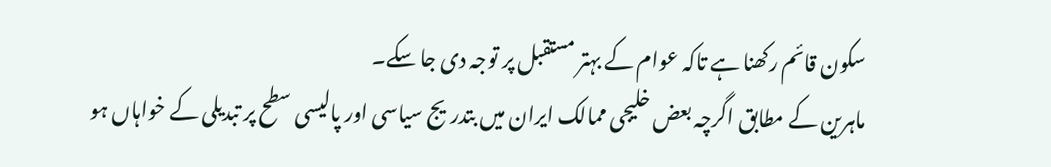سکون قائم رکھنا ہے تاکہ عوام کے بہتر مستقبل پر توجہ دی جا سکے۔
ماہرین کے مطابق اگرچہ بعض خلیجی ممالک ایران میں بتدریج سیاسی اور پالیسی سطح پر تبدیلی کے خواہاں ہو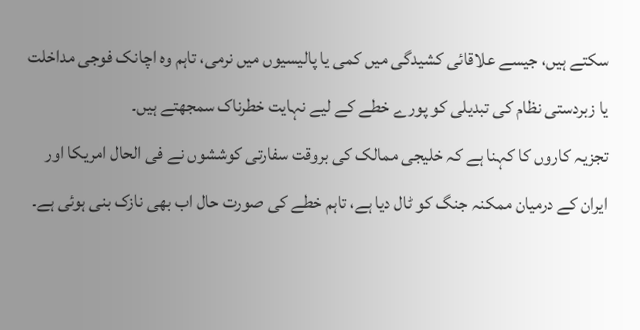سکتے ہیں، جیسے علاقائی کشیدگی میں کمی یا پالیسیوں میں نرمی، تاہم وہ اچانک فوجی مداخلت یا زبردستی نظام کی تبدیلی کو پورے خطے کے لیے نہایت خطرناک سمجھتے ہیں۔
تجزیہ کاروں کا کہنا ہے کہ خلیجی ممالک کی بروقت سفارتی کوششوں نے فی الحال امریکا اور ایران کے درمیان ممکنہ جنگ کو ٹال دیا ہے، تاہم خطے کی صورت حال اب بھی نازک بنی ہوئی ہے۔